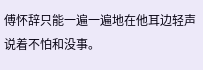傅怀辞只能一遍一遍地在他耳边轻声说着不怕和没事。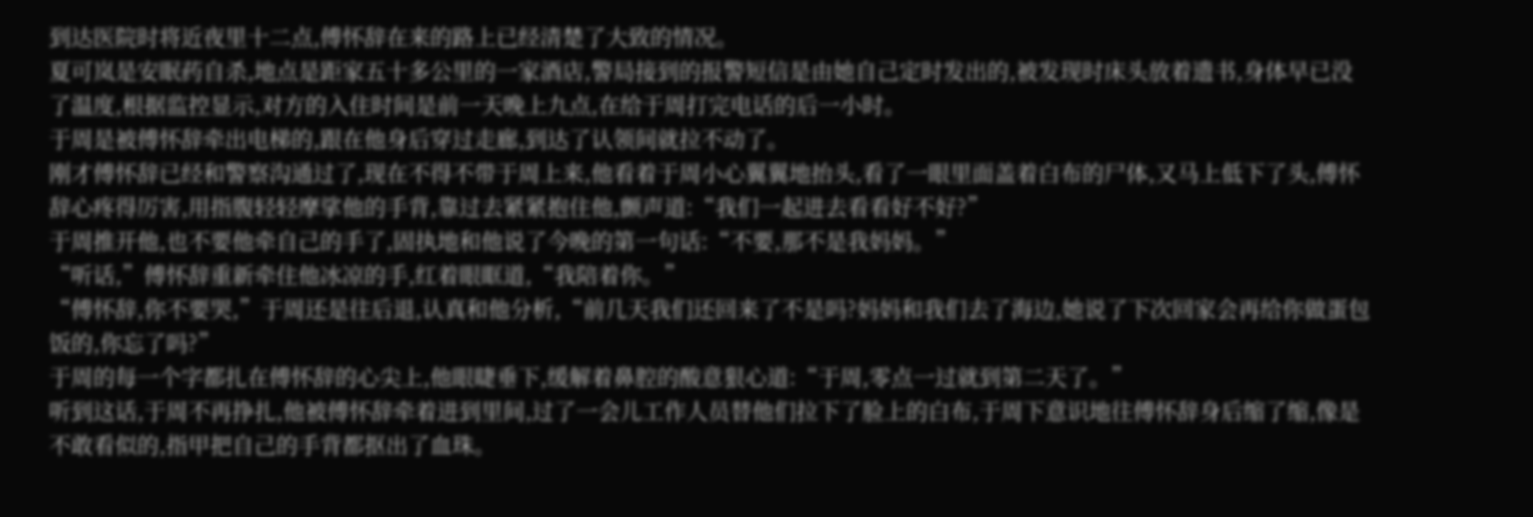到达医院时将近夜里十二点,傅怀辞在来的路上已经清楚了大致的情况。
夏可岚是安眠药自杀,地点是距家五十多公里的一家酒店,警局接到的报警短信是由她自己定时发出的,被发现时床头放着遗书,身体早已没了温度,根据监控显示,对方的入住时间是前一天晚上九点,在给于周打完电话的后一小时。
于周是被傅怀辞牵出电梯的,跟在他身后穿过走廊,到达了认领间就拉不动了。
刚才傅怀辞已经和警察沟通过了,现在不得不带于周上来,他看着于周小心翼翼地抬头,看了一眼里面盖着白布的尸体,又马上低下了头,傅怀辞心疼得厉害,用指腹轻轻摩挲他的手背,靠过去紧紧抱住他,颤声道:“我们一起进去看看好不好?”
于周推开他,也不要他牵自己的手了,固执地和他说了今晚的第一句话:“不要,那不是我妈妈。”
“听话,”傅怀辞重新牵住他冰凉的手,红着眼眶道,“我陪着你。”
“傅怀辞,你不要哭,”于周还是往后退,认真和他分析,“前几天我们还回来了不是吗?妈妈和我们去了海边,她说了下次回家会再给你做蛋包饭的,你忘了吗?”
于周的每一个字都扎在傅怀辞的心尖上,他眼睫垂下,缓解着鼻腔的酸意狠心道:“于周,零点一过就到第二天了。”
听到这话,于周不再挣扎,他被傅怀辞牵着进到里间,过了一会儿工作人员替他们拉下了脸上的白布,于周下意识地往傅怀辞身后缩了缩,像是不敢看似的,指甲把自己的手背都抠出了血珠。